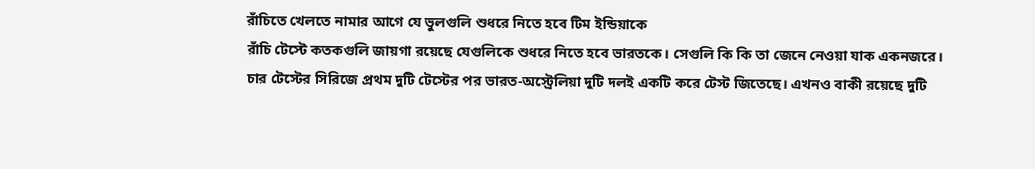রাঁচিতে খেলতে নামার আগে যে ভুলগুলি শুধরে নিতে হবে টিম ইন্ডিয়াকে
রাঁচি টেস্টে কতকগুলি জায়গা রয়েছে যেগুলিকে শুধরে নিতে হবে ভারতকে। সেগুলি কি কি তা জেনে নেওয়া যাক একনজরে।
চার টেস্টের সিরিজে প্রথম দুটি টেস্টের পর ভারত-অস্ট্রেলিয়া দুটি দলই একটি করে টেস্ট জিতেছে। এখনও বাকী রয়েছে দুটি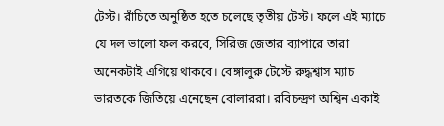টেস্ট। রাঁচিতে অনুষ্ঠিত হতে চলেছে তৃতীয় টেস্ট। ফলে এই ম্যাচে যে দল ভালো ফল করবে, সিরিজ জেতার ব্যাপারে তারা অনেকটাই এগিয়ে থাকবে। বেঙ্গালুরু টেস্টে রুদ্ধশ্বাস ম্যাচ ভারতকে জিতিয়ে এনেছেন বোলাররা। রবিচন্দ্রণ অশ্বিন একাই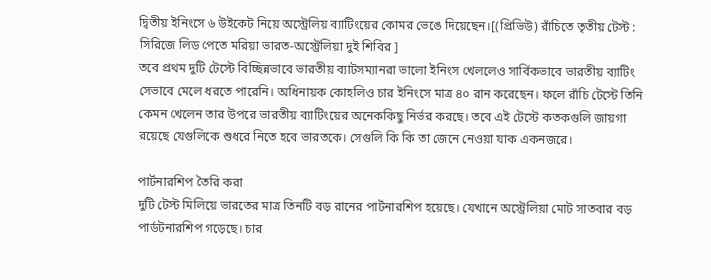দ্বিতীয় ইনিংসে ৬ উইকেট নিয়ে অস্ট্রেলিয় ব্যাটিংয়ের কোমর ভেঙে দিয়েছেন।[(প্রিভিউ) রাঁচিতে তৃতীয় টেস্ট : সিরিজে লিড পেতে মরিয়া ভারত-অস্ট্রেলিয়া দুই শিবির ]
তবে প্রথম দুটি টেস্টে বিচ্ছিন্নভাবে ভারতীয় ব্যাটসম্যানরা ভালো ইনিংস খেললেও সার্বিকভাবে ভারতীয় ব্যাটিং সেভাবে মেলে ধরতে পারেনি। অধিনায়ক কোহলিও চার ইনিংসে মাত্র ৪০ রান করেছেন। ফলে রাঁচি টেস্টে তিনি কেমন খেলেন তার উপরে ভারতীয় ব্যাটিংয়ের অনেককিছু নির্ভর করছে। তবে এই টেস্টে কতকগুলি জায়গা রয়েছে যেগুলিকে শুধরে নিতে হবে ভারতকে। সেগুলি কি কি তা জেনে নেওয়া যাক একনজরে।

পার্টনারশিপ তৈরি করা
দুটি টেস্ট মিলিয়ে ভারতের মাত্র তিনটি বড় রানের পার্টনারশিপ হয়েছে। যেখানে অস্ট্রেলিয়া মোট সাতবার বড় পার্ডটনারশিপ গড়েছে। চার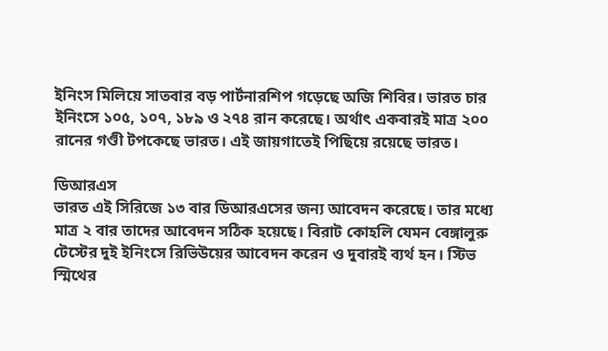ইনিংস মিলিয়ে সাতবার বড় পার্টনারশিপ গড়েছে অজি শিবির। ভারত চার ইনিংসে ১০৫, ১০৭, ১৮৯ ও ২৭৪ রান করেছে। অর্থাৎ একবারই মাত্র ২০০ রানের গণ্ডী টপকেছে ভারত। এই জায়গাতেই পিছিয়ে রয়েছে ভারত।

ডিআরএস
ভারত এই সিরিজে ১৩ বার ডিআরএসের জন্য আবেদন করেছে। তার মধ্যে মাত্র ২ বার তাদের আবেদন সঠিক হয়েছে। বিরাট কোহলি যেমন বেঙ্গালুরু টেস্টের দুই ইনিংসে রিভিউয়ের আবেদন করেন ও দুবারই ব্যর্থ হন। স্টিভ স্মিথের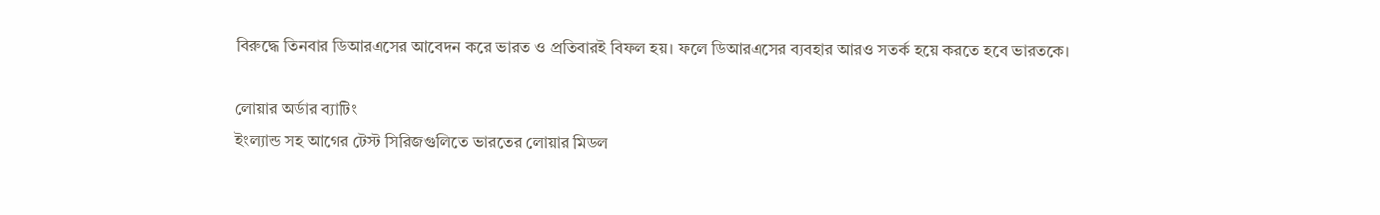বিরুদ্ধে তিনবার ডিআরএসের আবেদন করে ভারত ও প্রতিবারই বিফল হয়। ফলে ডিআরএসের ব্যবহার আরও সতর্ক হয়ে করতে হবে ভারতকে।

লোয়ার অর্ডার ব্যাটিং
ইংল্যান্ড সহ আগের টেস্ট সিরিজগুলিতে ভারতের লোয়ার মিডল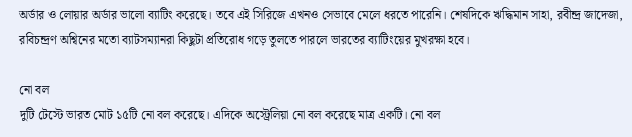অর্ডার ও লোয়ার অর্ডার ভালো ব্যাটিং করেছে। তবে এই সিরিজে এখনও সেভাবে মেলে ধরতে পারেনি। শেষদিকে ঋদ্ধিমান সাহা, রবীন্দ্র জাদেজা, রবিচন্দ্রণ অশ্বিনের মতো ব্যাটসম্যানরা কিছুটা প্রতিরোধ গড়ে তুলতে পারলে ভারতের ব্যাটিংয়ের মুখরক্ষা হবে।

নো বল
দুটি টেস্টে ভারত মোট ১৫টি নো বল করেছে। এদিকে অস্ট্রেলিয়া নো বল করেছে মাত্র একটি। নো বল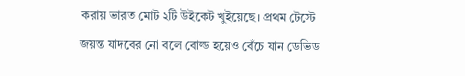করায় ভারত মোট ২টি উইকেট খুইয়েছে। প্রথম টেস্টে জয়ন্ত যাদবের নো বলে বোল্ড হয়েও বেঁচে যান ডেভিড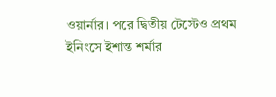ওয়ার্নার। পরে দ্বিতীয় টেস্টেও প্রথম ইনিংসে ইশান্ত শর্মার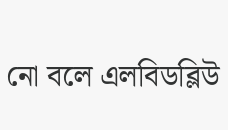নো বলে এলবিডব্লিউ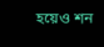হয়েও শন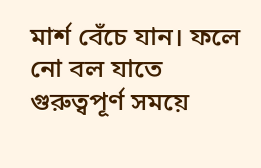মার্শ বেঁচে যান। ফলে নো বল যাতে গুরুত্বপূর্ণ সময়ে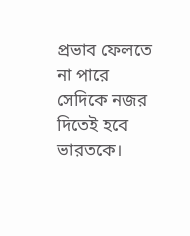প্রভাব ফেলতে না পারে সেদিকে নজর দিতেই হবে ভারতকে।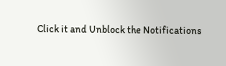Click it and Unblock the Notifications